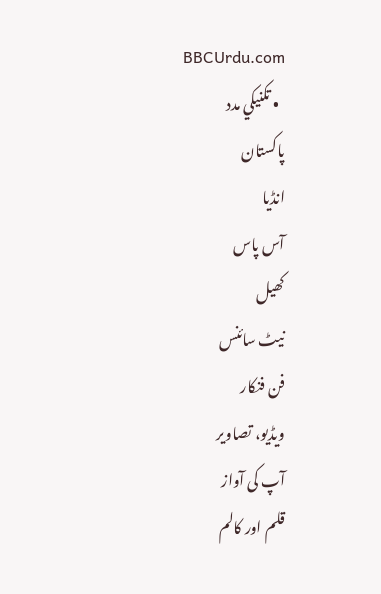BBCUrdu.com
  • تکنيکي مدد
پاکستان
انڈیا
آس پاس
کھیل
نیٹ سائنس
فن فنکار
ویڈیو، تصاویر
آپ کی آواز
قلم اور کالم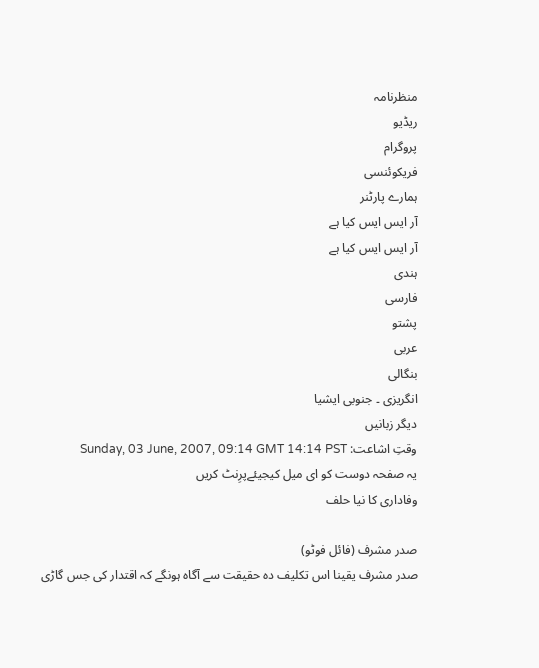منظرنامہ
ریڈیو
پروگرام
فریکوئنسی
ہمارے پارٹنر
آر ایس ایس کیا ہے
آر ایس ایس کیا ہے
ہندی
فارسی
پشتو
عربی
بنگالی
انگریزی ۔ جنوبی ایشیا
دیگر زبانیں
وقتِ اشاعت: Sunday, 03 June, 2007, 09:14 GMT 14:14 PST
یہ صفحہ دوست کو ای میل کیجیئےپرِنٹ کریں
وفاداری کا نیا حلف

صدر مشرف (فائل فوٹو)
صدر مشرف یقینا اس تکلیف دہ حقیقت سے آگاہ ہونگے کہ اقتدار کی جس گاڑی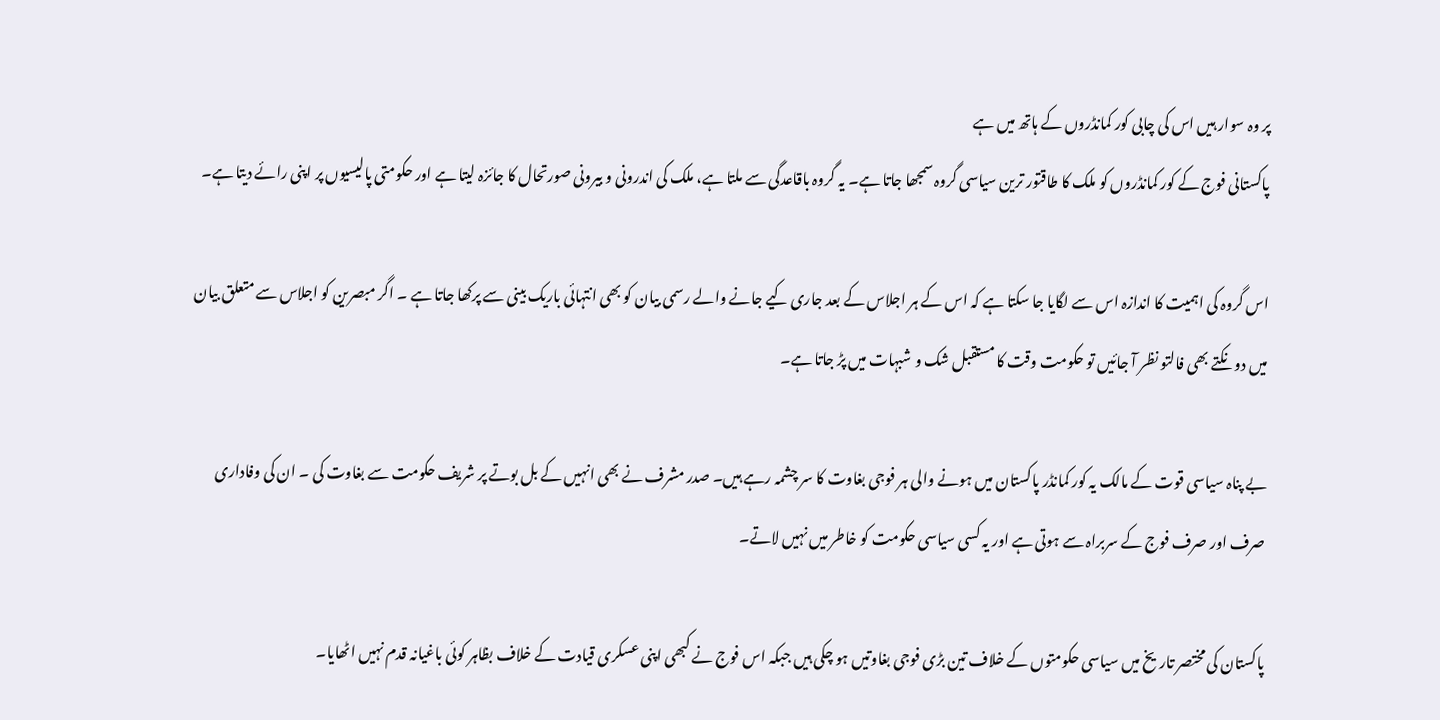پر وہ سوار ہیں اس کی چابی کور کمانڈروں کے ہاتھ میں ہے
پاکستانی فوج کے کور کمانڈروں کو ملک کا طاقتور ترین سیاسی گروہ سمجھا جاتا ہے۔ یہ گروہ باقاعدگی سے ملتا ہے، ملک کی اندرونی و بیرونی صورتحال کا جائزہ لیتا ہے اور حکومتی پالیسیوں پر اپنی رائے دیتا ہے۔

اس گروہ کی اہمیت کا اندازہ اس سے لگایا جا سکتا ہے کہ اس کے ہر اجلاس کے بعد جاری کیے جانے والے رسمی بیان کو بھی انتہائی باریک بینی سے پرکھا جاتا ہے ۔ اگر مبصرین کو اجلاس سے متعلق بیان میں دو نکتے بھی فالتو نظر آ جائیں تو حکومت وقت کا مستقبل شک و شبہات میں پڑ جاتا ہے۔

بے پناہ سیاسی قوت کے مالک یہ کور کمانڈر پاکستان میں ہونے والی ہر فوجی بغاوت کا سر چشمہ رہے ہیں۔ صدر مشرف نے بھی انہیں کے بل بوتے پر شریف حکومت سے بغاوت کی ۔ ان کی وفاداری صرف اور صرف فوج کے سربراہ سے ہوتی ہے اور یہ کسی سیاسی حکومت کو خاطر میں نہیں لاتے۔

پاکستان کی مختصر تاریخ میں سیاسی حکومتوں کے خلاف تین بڑی فوجی بغاوتیں ہو چکی ہیں جبکہ اس فوج نے کبھی اپنی عسکری قیادت کے خلاف بظاہر کوئی باغیانہ قدم نہیں اٹھایا۔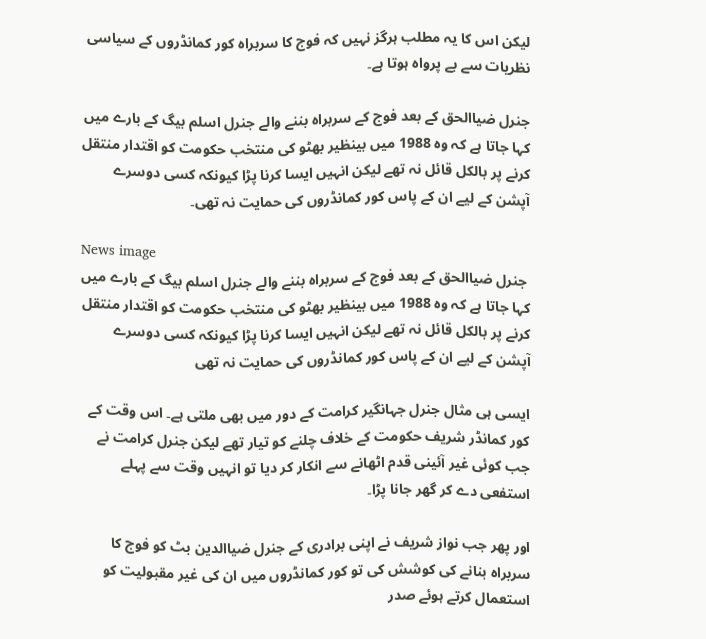لیکن اس کا یہ مطلب ہرگز نہیں کہ فوج کا سربراہ کور کمانڈروں کے سیاسی نظریات سے بے پرواہ ہوتا ہے۔

جنرل ضیاالحق کے بعد فوج کے سربراہ بننے والے جنرل اسلم بیگ کے بارے میں کہا جاتا ہے کہ وہ 1988 میں بینظیر بھٹو کی منتخب حکومت کو اقتدار منتقل کرنے پر بالکل قائل نہ تھے لیکن انہیں ایسا کرنا پڑا کیونکہ کسی دوسرے آپشن کے لیے ان کے پاس کور کمانڈروں کی حمایت نہ تھی۔

News image
 جنرل ضیاالحق کے بعد فوج کے سربراہ بننے والے جنرل اسلم بیگ کے بارے میں کہا جاتا ہے کہ وہ 1988 میں بینظیر بھٹو کی منتخب حکومت کو اقتدار منتقل کرنے پر بالکل قائل نہ تھے لیکن انہیں ایسا کرنا پڑا کیونکہ کسی دوسرے آپشن کے لیے ان کے پاس کور کمانڈروں کی حمایت نہ تھی

ایسی ہی مثال جنرل جہانگیر کرامت کے دور میں بھی ملتی ہے۔ اس وقت کے کور کمانڈر شریف حکومت کے خلاف چلنے کو تیار تھے لیکن جنرل کرامت نے جب کوئی غیر آئینی قدم اٹھانے سے انکار کر دیا تو انہیں وقت سے پہلے استفعی دے کر گھر جانا پڑا۔

اور پھر جب نواز شریف نے اپنی برادری کے جنرل ضیاالدین بٹ کو فوج کا سربراہ بنانے کی کوشش کی تو کور کمانڈروں میں ان کی غیر مقبولیت کو استعمال کرتے ہوئے صدر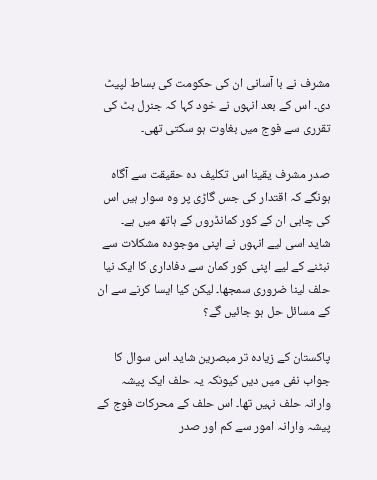مشرف نے با آسانی ان کی حکومت کی بساط لپیٹ دی۔ اس کے بعد انہوں نے خود کہا کہ جنرل بٹ کی تقرری سے فوج میں بغاوت ہو سکتی تھی۔

صدر مشرف یقینا اس تکلیف دہ حقیقت سے آگاہ ہونگے کہ اقتدار کی جس گاڑی پر وہ سوار ہیں اس کی چابی ان کے کور کمانڈروں کے ہاتھ میں ہے۔ شاید اسی لیے انہوں نے اپنی موجودہ مشکلات سے نبٹنے کے لیے اپنی کور کمان سے دفاداری کا ایک نیا حلف لینا ضروری سمجھا۔ لیکن کیا ایسا کرنے سے ان کے مسائل حل ہو جائیں گے؟

پاکستان کے زیادہ تر مبصرین شاید اس سوال کا جواب نفی میں دیں کیونکہ یہ حلف ایک پیشہ وارانہ حلف نہیں تھا۔ اس حلف کے محرکات فوج کے پیشہ وارانہ امور سے کم اور صدر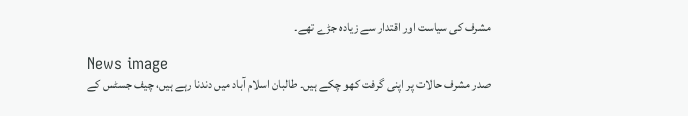مشرف کی سیاست اور اقتدار سے زیادہ جڑے تھے۔

News image
صدر مشرف حالات پر اپنی گرفت کھو چکے ہیں۔ طالبان اسلام آباد میں دندنا رہے ہیں، چیف جسٹس کے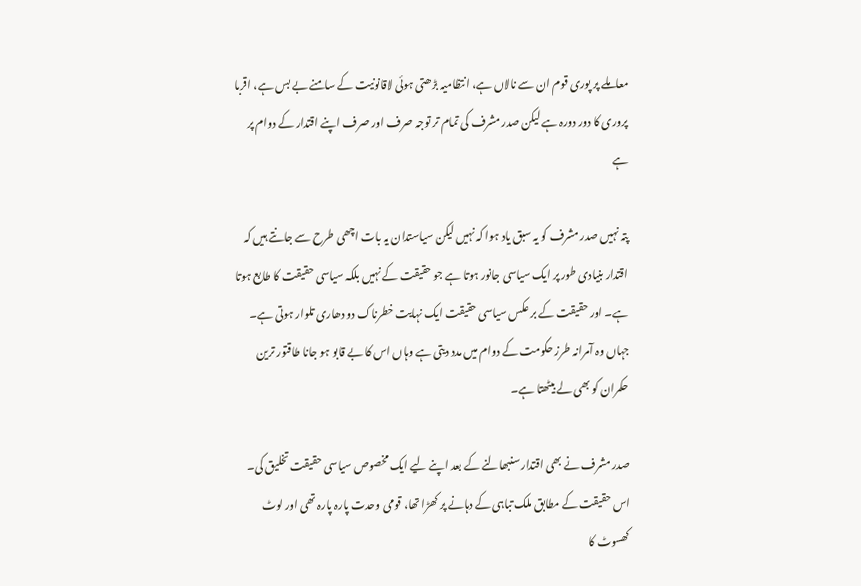معاملے پر پوری قوم ان سے نالاں ہے، انتظامیہ بڑھتی ہوئی لاقانونیت کے سامنے بے بس ہے، اقربا پروری کا دور دورہ ہے لیکن صدر مشرف کی تمام تر توجہ صرف اور صرف اپنے اقتدار کے دوام پر ہے

پتہ نہیں صدر مشرف کو یہ سبق یاد ہوا کہ نہیں لیکن سیاستدان یہ بات اچھی طرح سے جانتے ہیں کہ اقتدار بنیادی طور پر ایک سیاسی جانور ہوتا ہے جو حقیقت کے نہیں بلکہ سیاسی حقیقت کا طابع ہوتا ہے۔ اور حقیقت کے بر عکس سیاسی حقیقت ایک نہایت خطرناک دو دھاری تلوار ہوتی ہے۔ جہاں وہ آمرانہ طرز حکومت کے دوام میں مدد دیتی ہے وہاں اس کا بے قابو ہو جانا طاقتور ترین حکمران کو بھی لے بیٹھتا ہے۔

صدر مشرف نے بھی اقتدار سنبھالنے کے بعد اپنے لیے ایک مخصوص سیاسی حقیقت تخلیق کی۔ اس حقیقت کے مطابق ملک تباہی کے دہانے پر کھڑا تھا، قومی وحدت پارہ پارہ تھی اور لوٹ کھسوٹ کا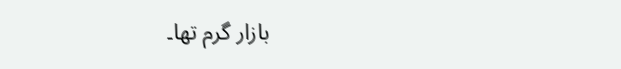بازار گرم تھا۔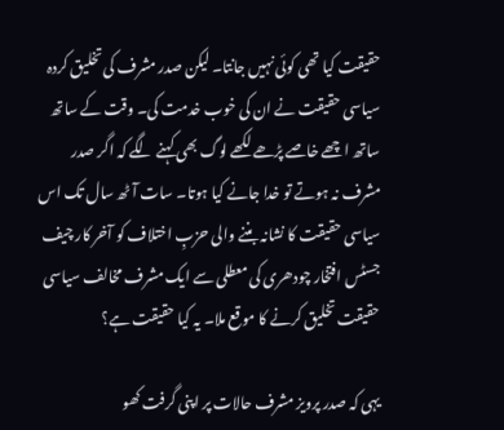حقیقت کیا تھی کوئی نہیں جانتا۔ لیکن صدر مشرف کی تخلیق کردہ سیاسی حقیقت نے ان کی خوب خدمت کی۔ وقت کے ساتھ ساتھ اچھے خاصے پڑھے لکھے لوگ بھی کہنے لگے کہ اگر صدر مشرف نہ ہوتے تو خدا جانے کیا ہوتا۔ سات آٹھ سال تک اس سیاسی حقیقت کا نشانہ بننے والی حزبِ اختلاف کو آخر کار چیف جسٹس افتخار چودھری کی معطلی سے ایک مشرف مخالف سیاسی حقیقت تخلیق کرنے کا موقع ملا۔ یہ کیا حقیقت ہے؟

یہی کہ صدر پرویز مشرف حالات پر اپنی گرفت کھو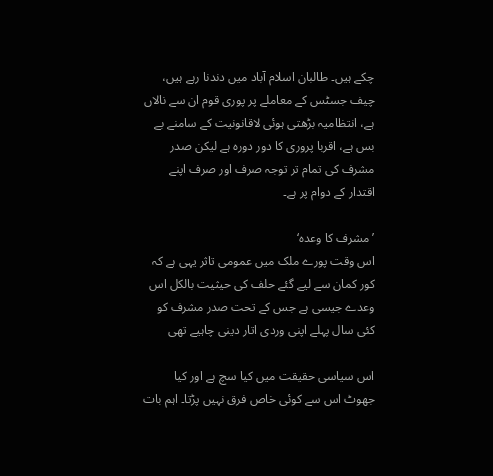چکے ہیں۔ طالبان اسلام آباد میں دندنا رہے ہیں، چیف جسٹس کے معاملے پر پوری قوم ان سے نالاں ہے، انتظامیہ بڑھتی ہوئی لاقانونیت کے سامنے بے بس ہے، اقربا پروری کا دور دورہ ہے لیکن صدر مشرف کی تمام تر توجہ صرف اور صرف اپنے اقتدار کے دوام پر ہے۔

’مشرف کا وعدہ‘
اس وقت پورے ملک میں عمومی تاثر یہی ہے کہ کور کمان سے لیے گئے حلف کی حیثیت بالکل اس وعدے جیسی ہے جس کے تحت صدر مشرف کو کئی سال پہلے اپنی وردی اتار دینی چاہیے تھی

اس سیاسی حقیقت میں کیا سچ ہے اور کیا جھوٹ اس سے کوئی خاص فرق نہیں پڑتا۔ اہم بات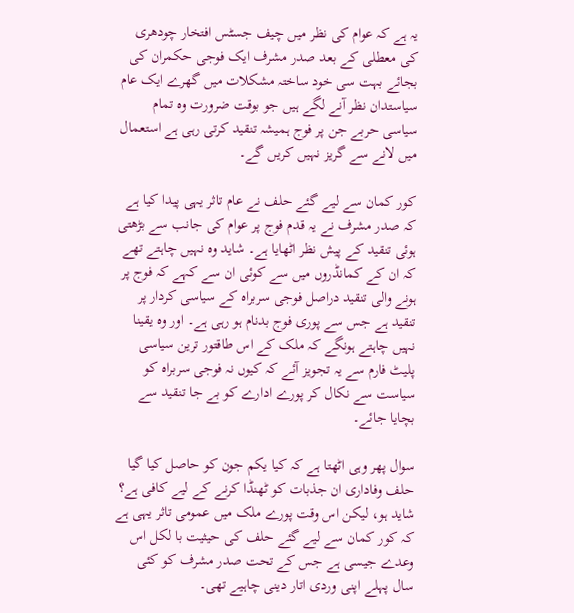یہ ہے کہ عوام کی نظر میں چیف جسٹس افتخار چودھری کی معطلی کے بعد صدر مشرف ایک فوجی حکمران کی بجائے بہت سی خود ساختہ مشکلات میں گھرے ایک عام سیاستدان نظر آنے لگے ہیں جو بوقت ضرورت وہ تمام سیاسی حربے جن پر فوج ہمیشہ تنقید کرتی رہی ہے استعمال میں لانے سے گریز نہیں کریں گے۔

کور کمان سے لیے گئے حلف نے عام تاثر یہی پیدا کیا ہے کہ صدر مشرف نے یہ قدم فوج پر عوام کی جانب سے بڑھتی ہوئی تنقید کے پیش نظر اٹھایا ہے۔ شاید وہ نہیں چاہتے تھے کہ ان کے کمانڈروں میں سے کوئی ان سے کہے کہ فوج پر ہونے والی تنقید دراصل فوجی سربراہ کے سیاسی کردار پر تنقید ہے جس سے پوری فوج بدنام ہو رہی ہے۔ اور وہ یقینا نہیں چاہتے ہونگے کہ ملک کے اس طاقتور ترین سیاسی پلیٹ فارم سے یہ تجویز آئے کہ کیوں نہ فوجی سربراہ کو سیاست سے نکال کر پورے ادارے کو بے جا تنقید سے بچایا جائے۔

سوال پھر وہی اٹھتا ہے کہ کیا یکم جون کو حاصل کیا گیا حلف وفاداری ان جذبات کو ٹھنڈا کرنے کے لیے کافی ہے؟ شاید ہو، لیکن اس وقت پورے ملک میں عمومی تاثر یہی ہے کہ کور کمان سے لیے گئے حلف کی حیثیت با لکل اس وعدے جیسی ہے جس کے تحت صدر مشرف کو کئی سال پہلے اپنی وردی اتار دینی چاہیے تھی۔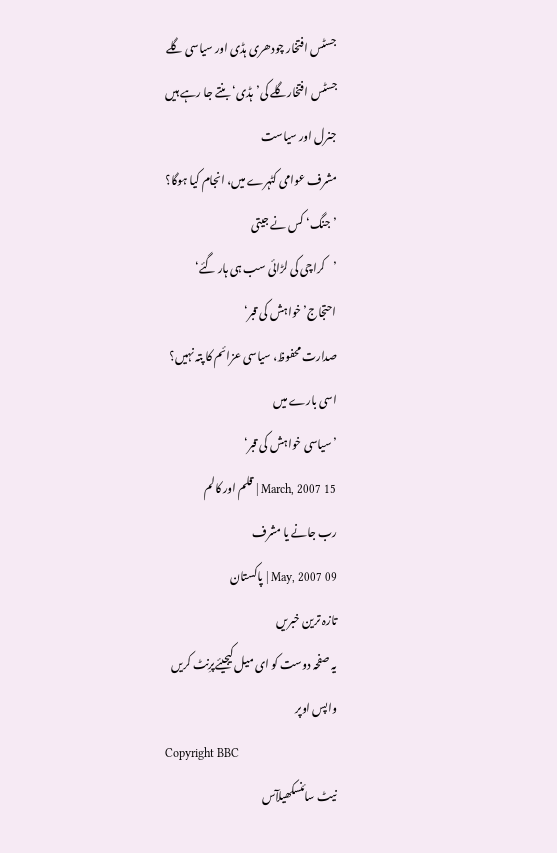جسٹس افتخار چودھری ہڈی اور سیاسی گلے
جسٹس افتخارگلے کی’ہڈی‘ بنتے جا رہے ہیں
جنرل اور سیاست
مشرف عوامی کٹہرے میں، انجام کیا ہوگا؟
’جنگ‘ کس نے جیتی
’کراچی کی لڑائی سب ہی ہار گئے‘
احتجاج’خواہش کی قبر‘
صدارت محفوظ، سیاسی عزائم کا پتہ نہیں؟
اسی بارے میں
’سیاسی خواہش کی قبر‘
15 March, 2007 | قلم اور کالم
رب جانے یا مشرف
09 May, 2007 | پاکستان
تازہ ترین خبریں
یہ صفحہ دوست کو ای میل کیجیئےپرِنٹ کریں
واپس اوپر
Copyright BBC
نیٹ سائنسکھیلآس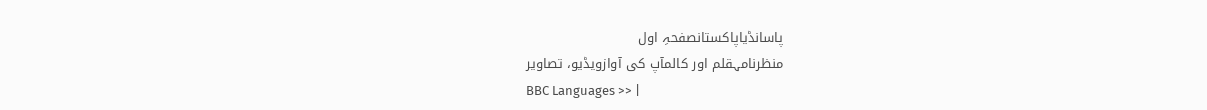پاسانڈیاپاکستانصفحہِ اول
منظرنامہقلم اور کالمآپ کی آوازویڈیو، تصاویر
BBC Languages >> |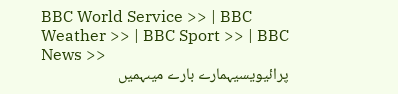BBC World Service >> | BBC Weather >> | BBC Sport >> | BBC News >>
پرائیویسیہمارے بارے میںہمیں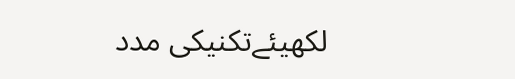لکھیئےتکنیکی مدد